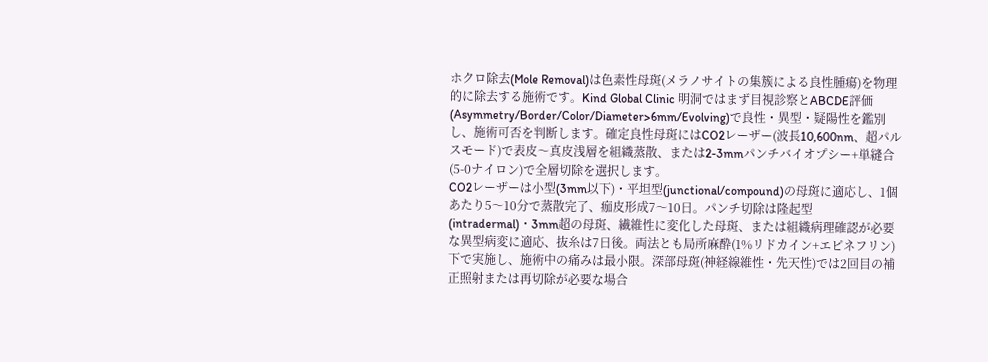ホクロ除去(Mole Removal)は色素性母斑(メラノサイトの集簇による良性腫瘍)を物理的に除去する施術です。Kind Global Clinic 明洞ではまず目視診察とABCDE評価(Asymmetry/Border/Color/Diameter>6mm/Evolving)で良性・異型・疑陽性を鑑別し、施術可否を判断します。確定良性母斑にはCO2レーザー(波長10,600nm、超パルスモード)で表皮〜真皮浅層を組織蒸散、または2-3mmパンチバイオプシー+単縫合(5-0ナイロン)で全層切除を選択します。
CO2レーザーは小型(3mm以下)・平坦型(junctional/compound)の母斑に適応し、1個あたり5〜10分で蒸散完了、痂皮形成7〜10日。パンチ切除は隆起型(intradermal)・3mm超の母斑、繊維性に変化した母斑、または組織病理確認が必要な異型病変に適応、抜糸は7日後。両法とも局所麻酔(1%リドカイン+エピネフリン)下で実施し、施術中の痛みは最小限。深部母斑(神経線維性・先天性)では2回目の補正照射または再切除が必要な場合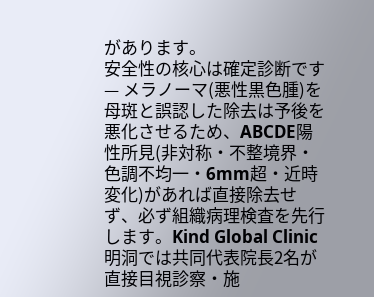があります。
安全性の核心は確定診断です — メラノーマ(悪性黒色腫)を母斑と誤認した除去は予後を悪化させるため、ABCDE陽性所見(非対称・不整境界・色調不均一・6mm超・近時変化)があれば直接除去せず、必ず組織病理検査を先行します。Kind Global Clinic 明洞では共同代表院長2名が直接目視診察・施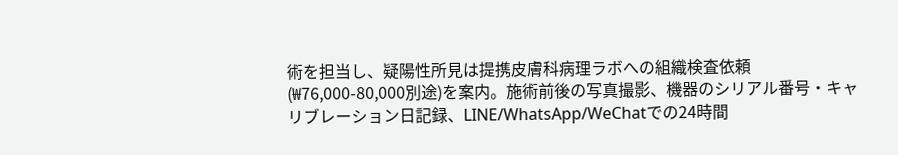術を担当し、疑陽性所見は提携皮膚科病理ラボへの組織検査依頼(₩76,000-80,000別途)を案内。施術前後の写真撮影、機器のシリアル番号・キャリブレーション日記録、LINE/WhatsApp/WeChatでの24時間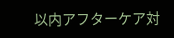以内アフターケア対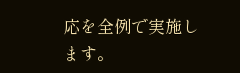応を全例で実施します。